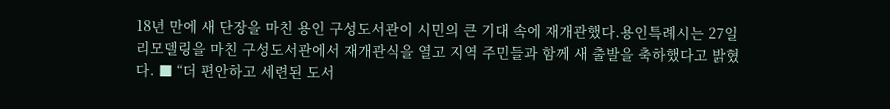18년 만에 새 단장을 마친 용인 구성도서관이 시민의 큰 기대 속에 재개관했다.용인특례시는 27일 리모델링을 마친 구성도서관에서 재개관식을 열고 지역 주민들과 함께 새 출발을 축하했다고 밝혔다. ■ “더 편안하고 세련된 도서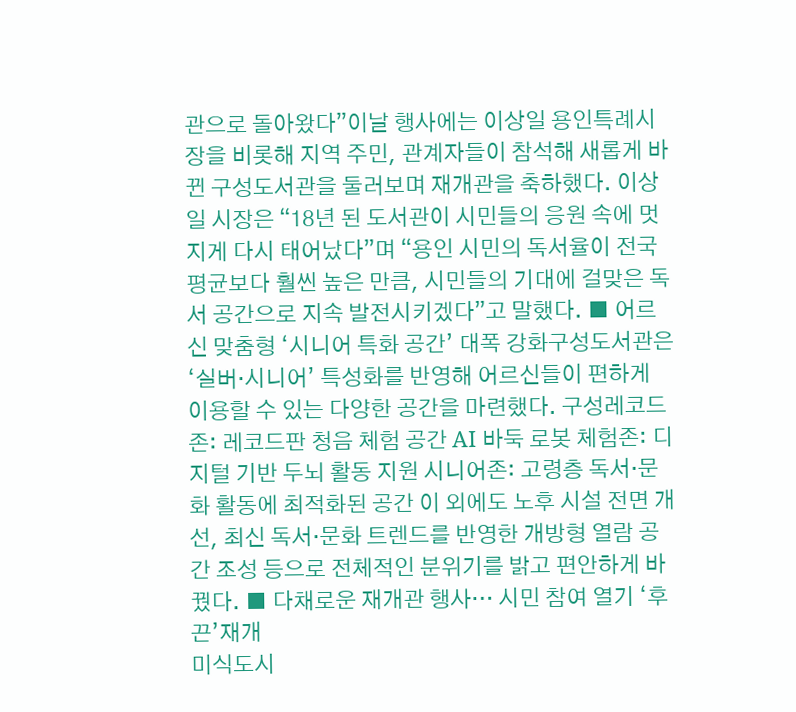관으로 돌아왔다”이날 행사에는 이상일 용인특례시장을 비롯해 지역 주민, 관계자들이 참석해 새롭게 바뀐 구성도서관을 둘러보며 재개관을 축하했다. 이상일 시장은 “18년 된 도서관이 시민들의 응원 속에 멋지게 다시 태어났다”며 “용인 시민의 독서율이 전국 평균보다 훨씬 높은 만큼, 시민들의 기대에 걸맞은 독서 공간으로 지속 발전시키겠다”고 말했다. ■ 어르신 맞춤형 ‘시니어 특화 공간’ 대폭 강화구성도서관은 ‘실버·시니어’ 특성화를 반영해 어르신들이 편하게 이용할 수 있는 다양한 공간을 마련했다. 구성레코드존: 레코드판 청음 체험 공간 AI 바둑 로봇 체험존: 디지털 기반 두뇌 활동 지원 시니어존: 고령층 독서·문화 활동에 최적화된 공간 이 외에도 노후 시설 전면 개선, 최신 독서·문화 트렌드를 반영한 개방형 열람 공간 조성 등으로 전체적인 분위기를 밝고 편안하게 바꿨다. ■ 다채로운 재개관 행사… 시민 참여 열기 ‘후끈’재개
미식도시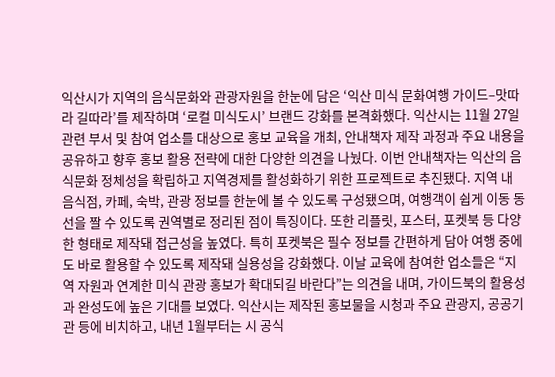익산시가 지역의 음식문화와 관광자원을 한눈에 담은 ‘익산 미식 문화여행 가이드–맛따라 길따라’를 제작하며 ‘로컬 미식도시’ 브랜드 강화를 본격화했다. 익산시는 11월 27일 관련 부서 및 참여 업소를 대상으로 홍보 교육을 개최, 안내책자 제작 과정과 주요 내용을 공유하고 향후 홍보 활용 전략에 대한 다양한 의견을 나눴다. 이번 안내책자는 익산의 음식문화 정체성을 확립하고 지역경제를 활성화하기 위한 프로젝트로 추진됐다. 지역 내 음식점, 카페, 숙박, 관광 정보를 한눈에 볼 수 있도록 구성됐으며, 여행객이 쉽게 이동 동선을 짤 수 있도록 권역별로 정리된 점이 특징이다. 또한 리플릿, 포스터, 포켓북 등 다양한 형태로 제작돼 접근성을 높였다. 특히 포켓북은 필수 정보를 간편하게 담아 여행 중에도 바로 활용할 수 있도록 제작돼 실용성을 강화했다. 이날 교육에 참여한 업소들은 “지역 자원과 연계한 미식 관광 홍보가 확대되길 바란다”는 의견을 내며, 가이드북의 활용성과 완성도에 높은 기대를 보였다. 익산시는 제작된 홍보물을 시청과 주요 관광지, 공공기관 등에 비치하고, 내년 1월부터는 시 공식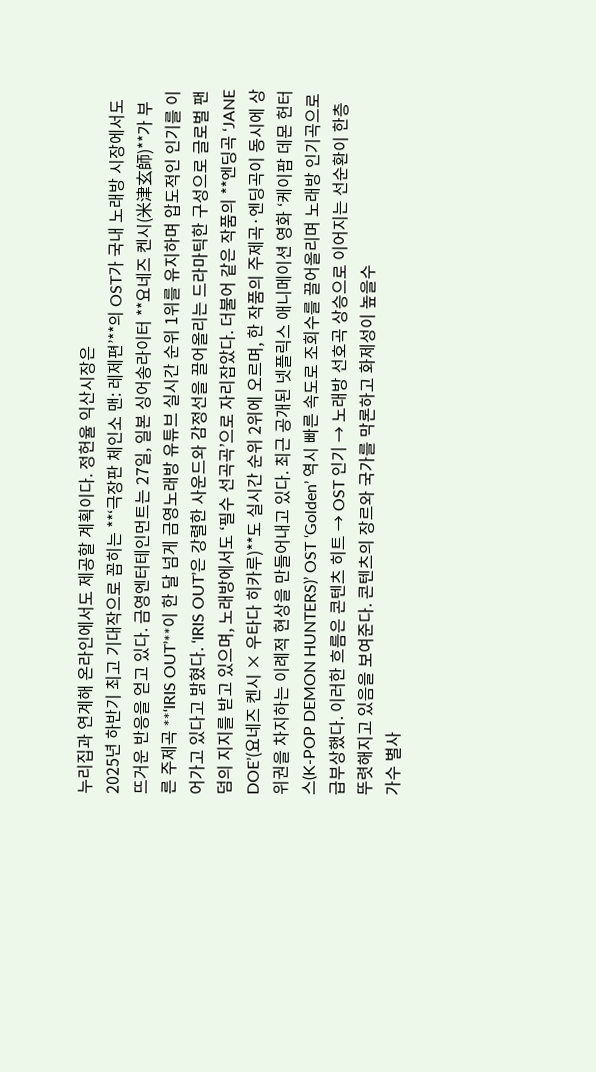누리집과 연계해 온라인에서도 제공할 계획이다. 정헌율 익산시장은
2025년 하반기 최고 기대작으로 꼽히는 **‘극장판 체인소 맨: 레제편’**의 OST가 국내 노래방 시장에서도 뜨거운 반응을 얻고 있다. 금영엔터테인먼트는 27일, 일본 싱어송라이터 **요네즈 켄시(米津玄師)**가 부른 주제곡 **‘IRIS OUT’**이 한 달 넘게 금영노래방 유튜브 실시간 순위 1위를 유지하며 압도적인 인기를 이어가고 있다고 밝혔다. ‘IRIS OUT’은 강렬한 사운드와 감정선을 끌어올리는 드라마틱한 구성으로 글로벌 팬덤의 지지를 받고 있으며, 노래방에서도 ‘필수 선곡곡’으로 자리잡았다. 더불어 같은 작품의 **엔딩곡 ‘JANE DOE’(요네즈 켄시 × 우타다 히카루)**도 실시간 순위 2위에 오르며, 한 작품의 주제곡·엔딩곡이 동시에 상위권을 차지하는 이례적 현상을 만들어내고 있다. 최근 공개된 넷플릭스 애니메이션 영화 ‘케이팝 데몬 헌터스(K-POP DEMON HUNTERS)’ OST ‘Golden’ 역시 빠른 속도로 조회수를 끌어올리며 노래방 인기곡으로 급부상했다. 이러한 흐름은 콘텐츠 히트 → OST 인기 → 노래방 선호곡 상승으로 이어지는 선순환이 한층 뚜렷해지고 있음을 보여준다. 콘텐츠의 장르와 국가를 막론하고 화제성이 높을수
가수 별사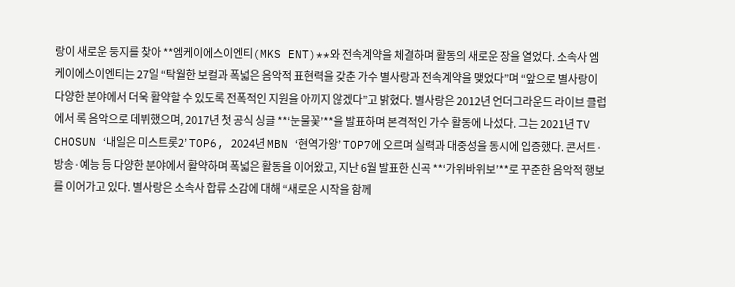랑이 새로운 둥지를 찾아 **엠케이에스이엔티(MKS ENT)**와 전속계약을 체결하며 활동의 새로운 장을 열었다. 소속사 엠케이에스이엔티는 27일 “탁월한 보컬과 폭넓은 음악적 표현력을 갖춘 가수 별사랑과 전속계약을 맺었다”며 “앞으로 별사랑이 다양한 분야에서 더욱 활약할 수 있도록 전폭적인 지원을 아끼지 않겠다”고 밝혔다. 별사랑은 2012년 언더그라운드 라이브 클럽에서 록 음악으로 데뷔했으며, 2017년 첫 공식 싱글 **‘눈물꽃’**을 발표하며 본격적인 가수 활동에 나섰다. 그는 2021년 TV CHOSUN ‘내일은 미스트롯2’ TOP6, 2024년 MBN ‘현역가왕’ TOP7에 오르며 실력과 대중성을 동시에 입증했다. 콘서트·방송·예능 등 다양한 분야에서 활약하며 폭넓은 활동을 이어왔고, 지난 6월 발표한 신곡 **‘가위바위보’**로 꾸준한 음악적 행보를 이어가고 있다. 별사랑은 소속사 합류 소감에 대해 “새로운 시작을 함께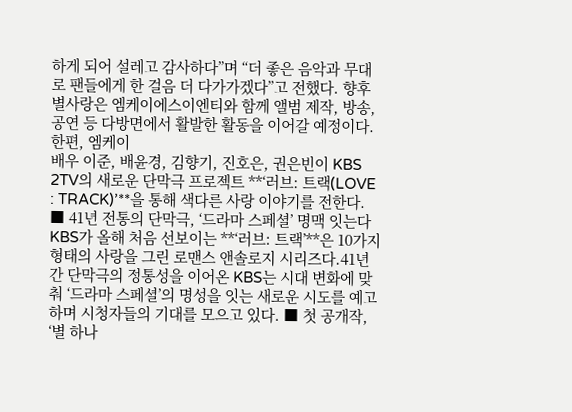하게 되어 설레고 감사하다”며 “더 좋은 음악과 무대로 팬들에게 한 걸음 더 다가가겠다”고 전했다. 향후 별사랑은 엠케이에스이엔티와 함께 앨범 제작, 방송, 공연 등 다방면에서 활발한 활동을 이어갈 예정이다. 한편, 엠케이
배우 이준, 배윤경, 김향기, 진호은, 권은빈이 KBS 2TV의 새로운 단막극 프로젝트 **‘러브: 트랙(LOVE : TRACK)’**을 통해 색다른 사랑 이야기를 전한다. ■ 41년 전통의 단막극, ‘드라마 스페셜’ 명맥 잇는다KBS가 올해 처음 선보이는 **‘러브: 트랙’**은 10가지 형태의 사랑을 그린 로맨스 앤솔로지 시리즈다.41년간 단막극의 정통성을 이어온 KBS는 시대 변화에 맞춰 ‘드라마 스페셜’의 명성을 잇는 새로운 시도를 예고하며 시청자들의 기대를 모으고 있다. ■ 첫 공개작, ‘별 하나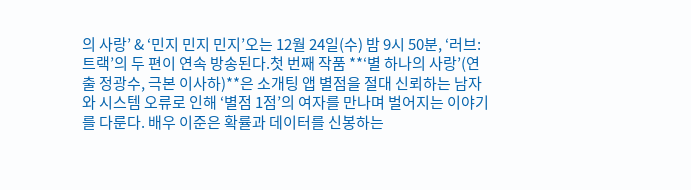의 사랑’ & ‘민지 민지 민지’오는 12월 24일(수) 밤 9시 50분, ‘러브: 트랙’의 두 편이 연속 방송된다.첫 번째 작품 **‘별 하나의 사랑’(연출 정광수, 극본 이사하)**은 소개팅 앱 별점을 절대 신뢰하는 남자와 시스템 오류로 인해 ‘별점 1점’의 여자를 만나며 벌어지는 이야기를 다룬다. 배우 이준은 확률과 데이터를 신봉하는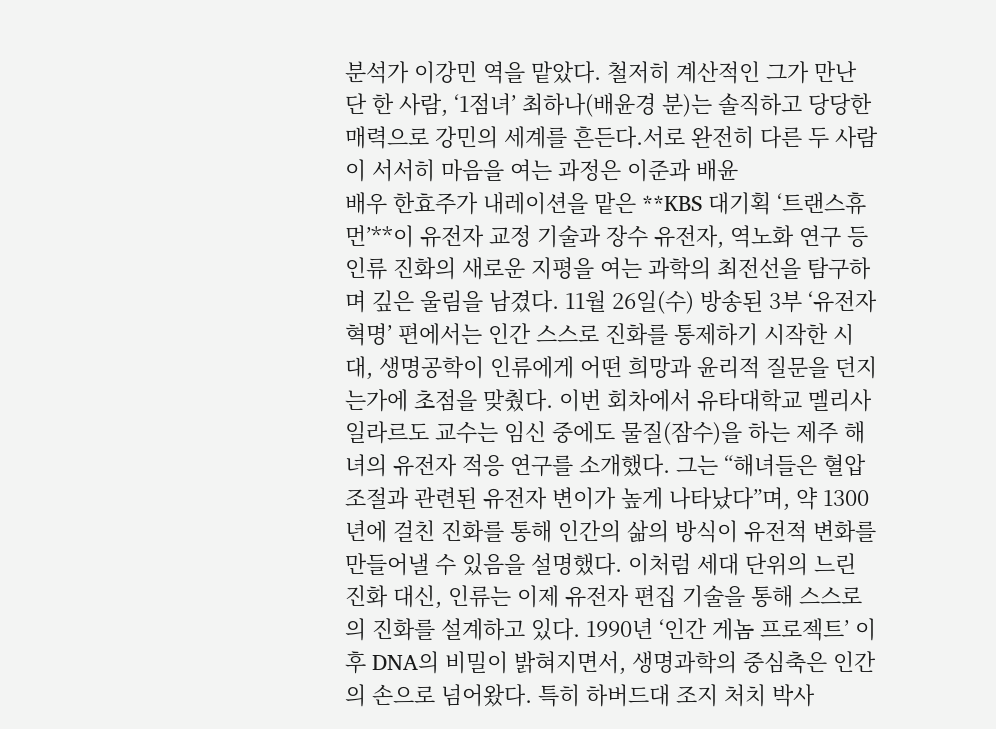분석가 이강민 역을 맡았다. 철저히 계산적인 그가 만난 단 한 사람, ‘1점녀’ 최하나(배윤경 분)는 솔직하고 당당한 매력으로 강민의 세계를 흔든다.서로 완전히 다른 두 사람이 서서히 마음을 여는 과정은 이준과 배윤
배우 한효주가 내레이션을 맡은 **KBS 대기획 ‘트랜스휴먼’**이 유전자 교정 기술과 장수 유전자, 역노화 연구 등 인류 진화의 새로운 지평을 여는 과학의 최전선을 탐구하며 깊은 울림을 남겼다. 11월 26일(수) 방송된 3부 ‘유전자 혁명’ 편에서는 인간 스스로 진화를 통제하기 시작한 시대, 생명공학이 인류에게 어떤 희망과 윤리적 질문을 던지는가에 초점을 맞췄다. 이번 회차에서 유타대학교 멜리사 일라르도 교수는 임신 중에도 물질(잠수)을 하는 제주 해녀의 유전자 적응 연구를 소개했다. 그는 “해녀들은 혈압 조절과 관련된 유전자 변이가 높게 나타났다”며, 약 1300년에 걸친 진화를 통해 인간의 삶의 방식이 유전적 변화를 만들어낼 수 있음을 설명했다. 이처럼 세대 단위의 느린 진화 대신, 인류는 이제 유전자 편집 기술을 통해 스스로의 진화를 설계하고 있다. 1990년 ‘인간 게놈 프로젝트’ 이후 DNA의 비밀이 밝혀지면서, 생명과학의 중심축은 인간의 손으로 넘어왔다. 특히 하버드대 조지 처치 박사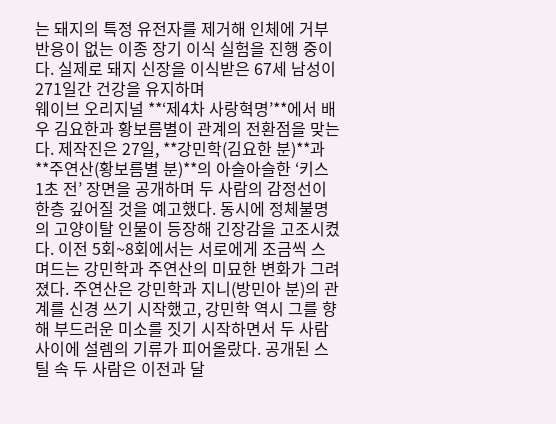는 돼지의 특정 유전자를 제거해 인체에 거부 반응이 없는 이종 장기 이식 실험을 진행 중이다. 실제로 돼지 신장을 이식받은 67세 남성이 271일간 건강을 유지하며
웨이브 오리지널 **‘제4차 사랑혁명’**에서 배우 김요한과 황보름별이 관계의 전환점을 맞는다. 제작진은 27일, **강민학(김요한 분)**과 **주연산(황보름별 분)**의 아슬아슬한 ‘키스 1초 전’ 장면을 공개하며 두 사람의 감정선이 한층 깊어질 것을 예고했다. 동시에 정체불명의 고양이탈 인물이 등장해 긴장감을 고조시켰다. 이전 5회~8회에서는 서로에게 조금씩 스며드는 강민학과 주연산의 미묘한 변화가 그려졌다. 주연산은 강민학과 지니(방민아 분)의 관계를 신경 쓰기 시작했고, 강민학 역시 그를 향해 부드러운 미소를 짓기 시작하면서 두 사람 사이에 설렘의 기류가 피어올랐다. 공개된 스틸 속 두 사람은 이전과 달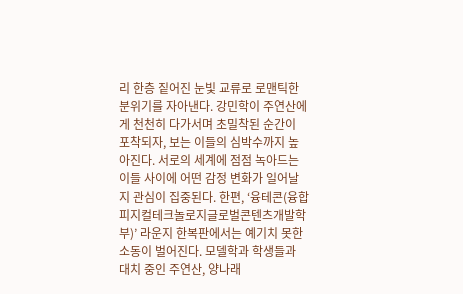리 한층 짙어진 눈빛 교류로 로맨틱한 분위기를 자아낸다. 강민학이 주연산에게 천천히 다가서며 초밀착된 순간이 포착되자, 보는 이들의 심박수까지 높아진다. 서로의 세계에 점점 녹아드는 이들 사이에 어떤 감정 변화가 일어날지 관심이 집중된다. 한편, ‘융테콘(융합피지컬테크놀로지글로벌콘텐츠개발학부)’ 라운지 한복판에서는 예기치 못한 소동이 벌어진다. 모델학과 학생들과 대치 중인 주연산, 양나래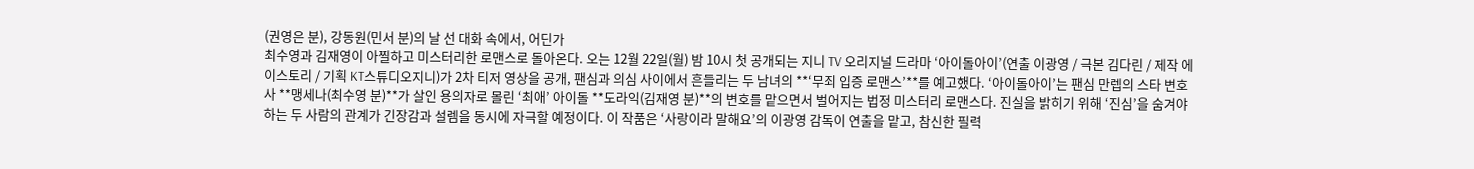(권영은 분), 강동원(민서 분)의 날 선 대화 속에서, 어딘가
최수영과 김재영이 아찔하고 미스터리한 로맨스로 돌아온다. 오는 12월 22일(월) 밤 10시 첫 공개되는 지니 TV 오리지널 드라마 ‘아이돌아이’(연출 이광영 / 극본 김다린 / 제작 에이스토리 / 기획 KT스튜디오지니)가 2차 티저 영상을 공개, 팬심과 의심 사이에서 흔들리는 두 남녀의 **‘무죄 입증 로맨스’**를 예고했다. ‘아이돌아이’는 팬심 만렙의 스타 변호사 **맹세나(최수영 분)**가 살인 용의자로 몰린 ‘최애’ 아이돌 **도라익(김재영 분)**의 변호를 맡으면서 벌어지는 법정 미스터리 로맨스다. 진실을 밝히기 위해 ‘진심’을 숨겨야 하는 두 사람의 관계가 긴장감과 설렘을 동시에 자극할 예정이다. 이 작품은 ‘사랑이라 말해요’의 이광영 감독이 연출을 맡고, 참신한 필력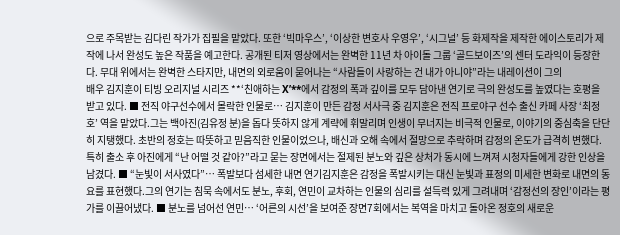으로 주목받는 김다린 작가가 집필을 맡았다. 또한 ‘빅마우스’, ‘이상한 변호사 우영우’, ‘시그널’ 등 화제작을 제작한 에이스토리가 제작에 나서 완성도 높은 작품을 예고한다. 공개된 티저 영상에서는 완벽한 11년 차 아이돌 그룹 ‘골드보이즈’의 센터 도라익이 등장한다. 무대 위에서는 완벽한 스타지만, 내면의 외로움이 묻어나는 “사람들이 사랑하는 건 내가 아니야”라는 내레이션이 그의
배우 김지훈이 티빙 오리지널 시리즈 **‘친애하는 X’**에서 감정의 폭과 깊이를 모두 담아낸 연기로 극의 완성도를 높였다는 호평을 받고 있다. ■ 전직 야구선수에서 몰락한 인물로… 김지훈이 만든 감정 서사극 중 김지훈은 전직 프로야구 선수 출신 카페 사장 ‘최정호’ 역을 맡았다.그는 백아진(김유정 분)을 돕다 뜻하지 않게 계략에 휘말리며 인생이 무너지는 비극적 인물로, 이야기의 중심축을 단단히 지탱했다. 초반의 정호는 따뜻하고 믿음직한 인물이었으나, 배신과 오해 속에서 절망으로 추락하며 감정의 온도가 급격히 변했다.특히 출소 후 아진에게 “난 어떨 것 같아?”라고 묻는 장면에서는 절제된 분노와 깊은 상처가 동시에 느껴져 시청자들에게 강한 인상을 남겼다. ■ “눈빛이 서사였다”… 폭발보다 섬세한 내면 연기김지훈은 감정을 폭발시키는 대신 눈빛과 표정의 미세한 변화로 내면의 동요를 표현했다.그의 연기는 침묵 속에서도 분노, 후회, 연민이 교차하는 인물의 심리를 설득력 있게 그려내며 ‘감정선의 장인’이라는 평가를 이끌어냈다. ■ 분노를 넘어선 연민… ‘어른의 시선’을 보여준 장면7회에서는 복역을 마치고 돌아온 정호의 새로운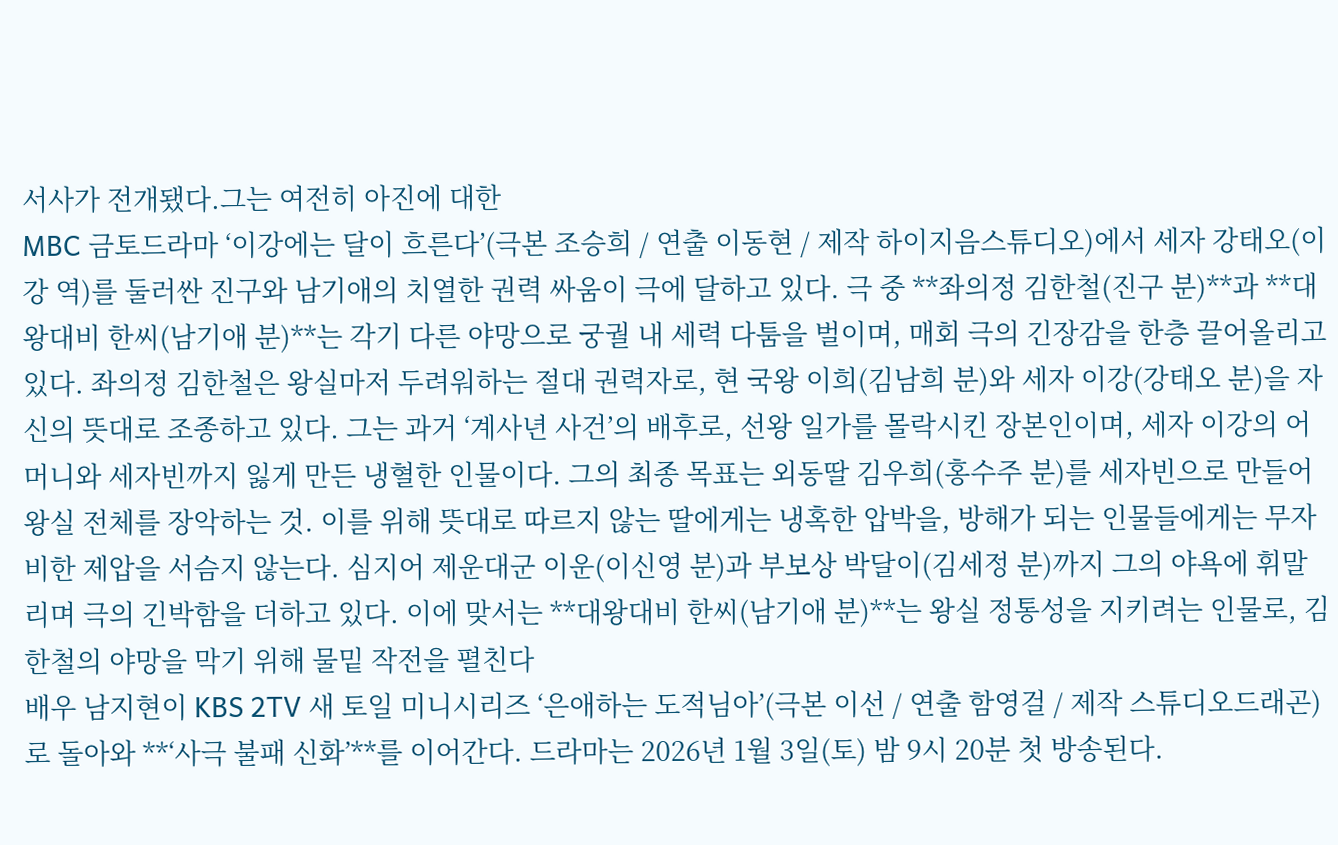서사가 전개됐다.그는 여전히 아진에 대한
MBC 금토드라마 ‘이강에는 달이 흐른다’(극본 조승희 / 연출 이동현 / 제작 하이지음스튜디오)에서 세자 강태오(이강 역)를 둘러싼 진구와 남기애의 치열한 권력 싸움이 극에 달하고 있다. 극 중 **좌의정 김한철(진구 분)**과 **대왕대비 한씨(남기애 분)**는 각기 다른 야망으로 궁궐 내 세력 다툼을 벌이며, 매회 극의 긴장감을 한층 끌어올리고 있다. 좌의정 김한철은 왕실마저 두려워하는 절대 권력자로, 현 국왕 이희(김남희 분)와 세자 이강(강태오 분)을 자신의 뜻대로 조종하고 있다. 그는 과거 ‘계사년 사건’의 배후로, 선왕 일가를 몰락시킨 장본인이며, 세자 이강의 어머니와 세자빈까지 잃게 만든 냉혈한 인물이다. 그의 최종 목표는 외동딸 김우희(홍수주 분)를 세자빈으로 만들어 왕실 전체를 장악하는 것. 이를 위해 뜻대로 따르지 않는 딸에게는 냉혹한 압박을, 방해가 되는 인물들에게는 무자비한 제압을 서슴지 않는다. 심지어 제운대군 이운(이신영 분)과 부보상 박달이(김세정 분)까지 그의 야욕에 휘말리며 극의 긴박함을 더하고 있다. 이에 맞서는 **대왕대비 한씨(남기애 분)**는 왕실 정통성을 지키려는 인물로, 김한철의 야망을 막기 위해 물밑 작전을 펼친다
배우 남지현이 KBS 2TV 새 토일 미니시리즈 ‘은애하는 도적님아’(극본 이선 / 연출 함영걸 / 제작 스튜디오드래곤)로 돌아와 **‘사극 불패 신화’**를 이어간다. 드라마는 2026년 1월 3일(토) 밤 9시 20분 첫 방송된다.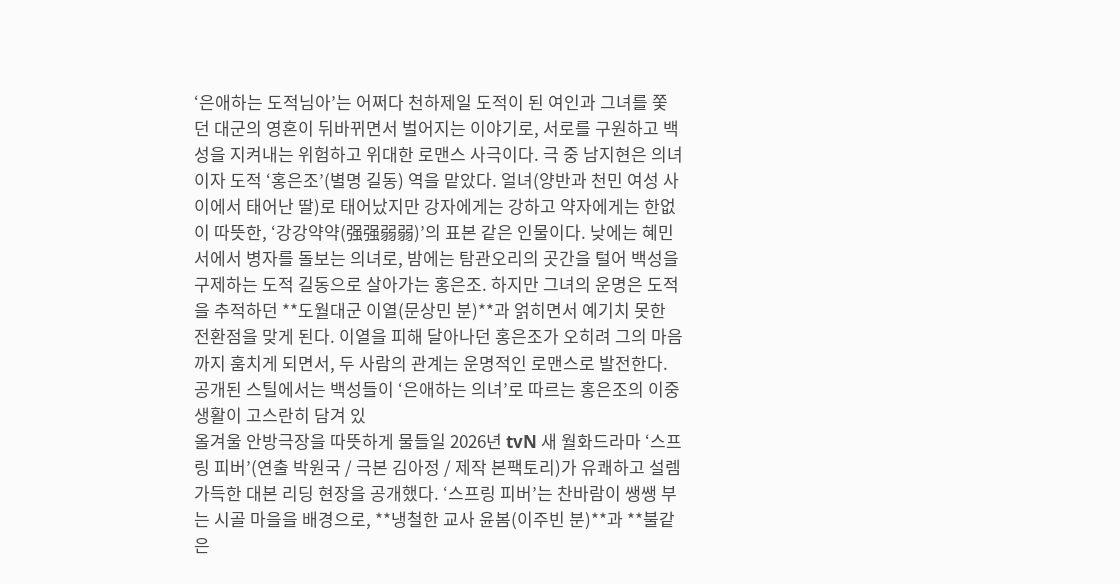‘은애하는 도적님아’는 어쩌다 천하제일 도적이 된 여인과 그녀를 쫓던 대군의 영혼이 뒤바뀌면서 벌어지는 이야기로, 서로를 구원하고 백성을 지켜내는 위험하고 위대한 로맨스 사극이다. 극 중 남지현은 의녀이자 도적 ‘홍은조’(별명 길동) 역을 맡았다. 얼녀(양반과 천민 여성 사이에서 태어난 딸)로 태어났지만 강자에게는 강하고 약자에게는 한없이 따뜻한, ‘강강약약(强强弱弱)’의 표본 같은 인물이다. 낮에는 혜민서에서 병자를 돌보는 의녀로, 밤에는 탐관오리의 곳간을 털어 백성을 구제하는 도적 길동으로 살아가는 홍은조. 하지만 그녀의 운명은 도적을 추적하던 **도월대군 이열(문상민 분)**과 얽히면서 예기치 못한 전환점을 맞게 된다. 이열을 피해 달아나던 홍은조가 오히려 그의 마음까지 훔치게 되면서, 두 사람의 관계는 운명적인 로맨스로 발전한다. 공개된 스틸에서는 백성들이 ‘은애하는 의녀’로 따르는 홍은조의 이중생활이 고스란히 담겨 있
올겨울 안방극장을 따뜻하게 물들일 2026년 tvN 새 월화드라마 ‘스프링 피버’(연출 박원국 / 극본 김아정 / 제작 본팩토리)가 유쾌하고 설렘 가득한 대본 리딩 현장을 공개했다. ‘스프링 피버’는 찬바람이 쌩쌩 부는 시골 마을을 배경으로, **냉철한 교사 윤봄(이주빈 분)**과 **불같은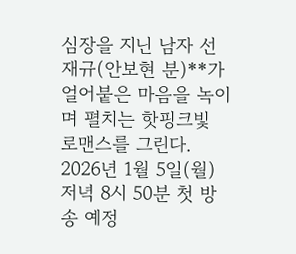심장을 지닌 남자 선재규(안보현 분)**가 얼어붙은 마음을 녹이며 펼치는 핫핑크빛 로맨스를 그린다. 2026년 1월 5일(월) 저녁 8시 50분 첫 방송 예정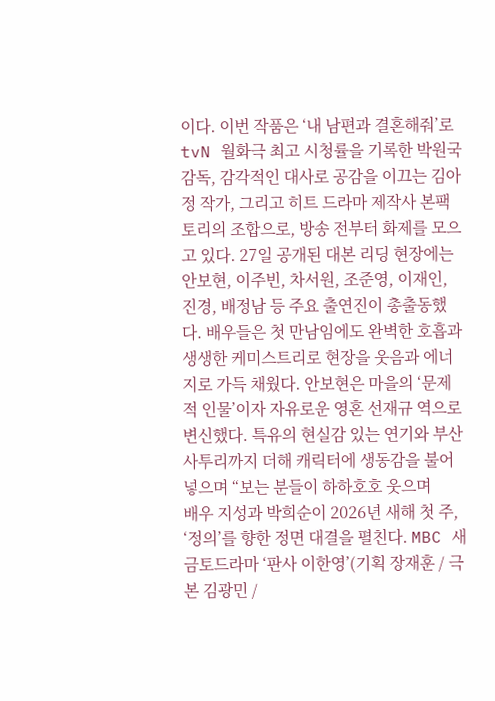이다. 이번 작품은 ‘내 남편과 결혼해줘’로 tvN 월화극 최고 시청률을 기록한 박원국 감독, 감각적인 대사로 공감을 이끄는 김아정 작가, 그리고 히트 드라마 제작사 본팩토리의 조합으로, 방송 전부터 화제를 모으고 있다. 27일 공개된 대본 리딩 현장에는 안보현, 이주빈, 차서원, 조준영, 이재인, 진경, 배정남 등 주요 출연진이 총출동했다. 배우들은 첫 만남임에도 완벽한 호흡과 생생한 케미스트리로 현장을 웃음과 에너지로 가득 채웠다. 안보현은 마을의 ‘문제적 인물’이자 자유로운 영혼 선재규 역으로 변신했다. 특유의 현실감 있는 연기와 부산 사투리까지 더해 캐릭터에 생동감을 불어넣으며 “보는 분들이 하하호호 웃으며
배우 지성과 박희순이 2026년 새해 첫 주, ‘정의’를 향한 정면 대결을 펼친다. MBC 새 금토드라마 ‘판사 이한영’(기획 장재훈 / 극본 김광민 /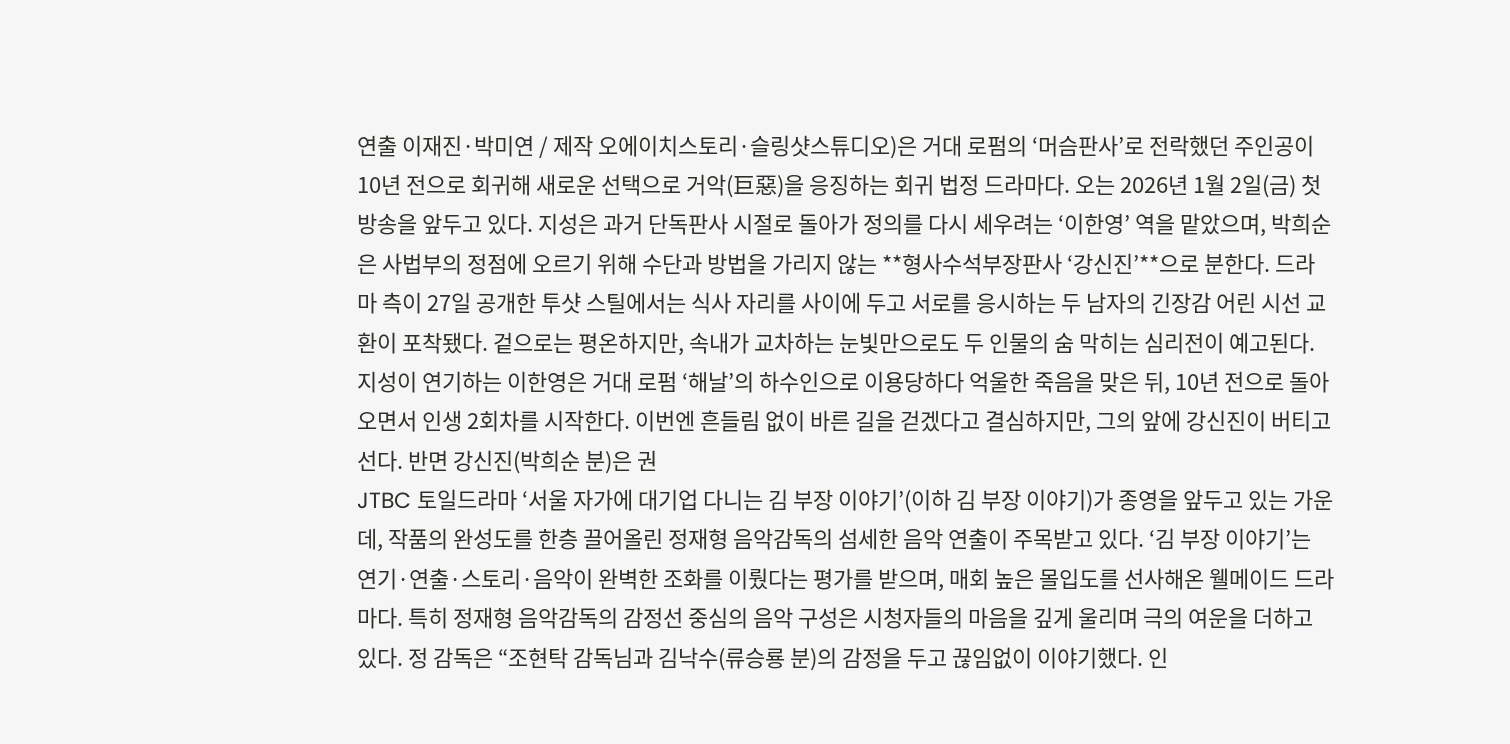연출 이재진·박미연 / 제작 오에이치스토리·슬링샷스튜디오)은 거대 로펌의 ‘머슴판사’로 전락했던 주인공이 10년 전으로 회귀해 새로운 선택으로 거악(巨惡)을 응징하는 회귀 법정 드라마다. 오는 2026년 1월 2일(금) 첫 방송을 앞두고 있다. 지성은 과거 단독판사 시절로 돌아가 정의를 다시 세우려는 ‘이한영’ 역을 맡았으며, 박희순은 사법부의 정점에 오르기 위해 수단과 방법을 가리지 않는 **형사수석부장판사 ‘강신진’**으로 분한다. 드라마 측이 27일 공개한 투샷 스틸에서는 식사 자리를 사이에 두고 서로를 응시하는 두 남자의 긴장감 어린 시선 교환이 포착됐다. 겉으로는 평온하지만, 속내가 교차하는 눈빛만으로도 두 인물의 숨 막히는 심리전이 예고된다. 지성이 연기하는 이한영은 거대 로펌 ‘해날’의 하수인으로 이용당하다 억울한 죽음을 맞은 뒤, 10년 전으로 돌아오면서 인생 2회차를 시작한다. 이번엔 흔들림 없이 바른 길을 걷겠다고 결심하지만, 그의 앞에 강신진이 버티고 선다. 반면 강신진(박희순 분)은 권
JTBC 토일드라마 ‘서울 자가에 대기업 다니는 김 부장 이야기’(이하 김 부장 이야기)가 종영을 앞두고 있는 가운데, 작품의 완성도를 한층 끌어올린 정재형 음악감독의 섬세한 음악 연출이 주목받고 있다. ‘김 부장 이야기’는 연기·연출·스토리·음악이 완벽한 조화를 이뤘다는 평가를 받으며, 매회 높은 몰입도를 선사해온 웰메이드 드라마다. 특히 정재형 음악감독의 감정선 중심의 음악 구성은 시청자들의 마음을 깊게 울리며 극의 여운을 더하고 있다. 정 감독은 “조현탁 감독님과 김낙수(류승룡 분)의 감정을 두고 끊임없이 이야기했다. 인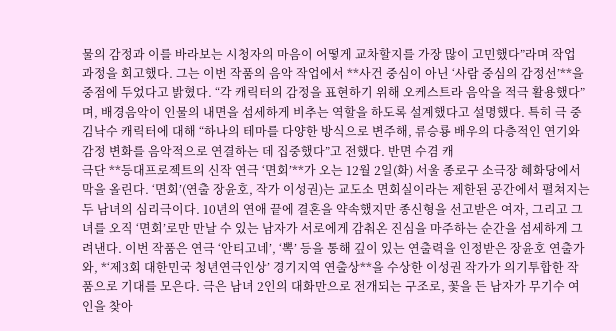물의 감정과 이를 바라보는 시청자의 마음이 어떻게 교차할지를 가장 많이 고민했다”라며 작업 과정을 회고했다. 그는 이번 작품의 음악 작업에서 **사건 중심이 아닌 ‘사람 중심의 감정선’**을 중점에 두었다고 밝혔다. “각 캐릭터의 감정을 표현하기 위해 오케스트라 음악을 적극 활용했다”며, 배경음악이 인물의 내면을 섬세하게 비추는 역할을 하도록 설계했다고 설명했다. 특히 극 중 김낙수 캐릭터에 대해 “하나의 테마를 다양한 방식으로 변주해, 류승룡 배우의 다층적인 연기와 감정 변화를 음악적으로 연결하는 데 집중했다”고 전했다. 반면 수겸 캐
극단 **등대프로젝트의 신작 연극 ‘면회’**가 오는 12월 2일(화) 서울 종로구 소극장 혜화당에서 막을 올린다. ‘면회’(연출 장윤호, 작가 이성권)는 교도소 면회실이라는 제한된 공간에서 펼쳐지는 두 남녀의 심리극이다. 10년의 연애 끝에 결혼을 약속했지만 종신형을 선고받은 여자, 그리고 그녀를 오직 ‘면회’로만 만날 수 있는 남자가 서로에게 감춰온 진심을 마주하는 순간을 섬세하게 그려낸다. 이번 작품은 연극 ‘안티고네’, ‘뽁’ 등을 통해 깊이 있는 연출력을 인정받은 장윤호 연출가와, *‘제3회 대한민국 청년연극인상’ 경기지역 연출상**을 수상한 이성권 작가가 의기투합한 작품으로 기대를 모은다. 극은 남녀 2인의 대화만으로 전개되는 구조로, 꽃을 든 남자가 무기수 여인을 찾아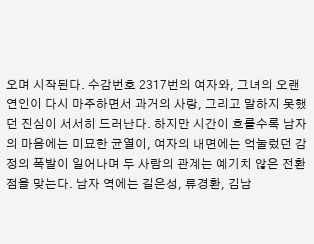오며 시작된다. 수감번호 2317번의 여자와, 그녀의 오랜 연인이 다시 마주하면서 과거의 사랑, 그리고 말하지 못했던 진심이 서서히 드러난다. 하지만 시간이 흐를수록 남자의 마음에는 미묘한 균열이, 여자의 내면에는 억눌렀던 감정의 폭발이 일어나며 두 사람의 관계는 예기치 않은 전환점을 맞는다. 남자 역에는 길은성, 류경환, 김남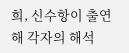희, 신수항이 출연해 각자의 해석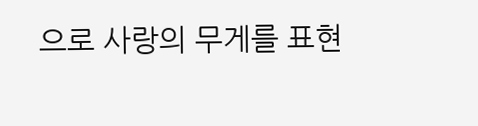으로 사랑의 무게를 표현